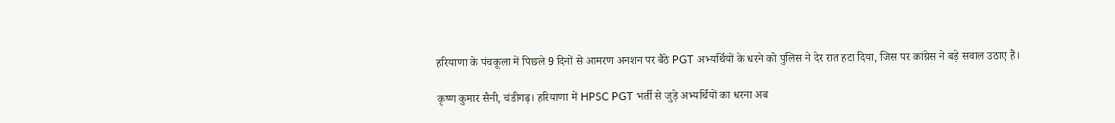हरियाणा के पंचकूला में पिछले 9 दिनों से आमरण अनशन पर बैठे PGT अभ्यर्थियों के धरने को पुलिस ने देर रात हटा दिया, जिस पर कांग्रेस ने बड़े सवाल उठाए हैं।

कृष्ण कुमार सैनी, चंडीगढ़। हरियाणा में HPSC PGT भर्ती से जुड़े अभ्यर्थियों का धरना अब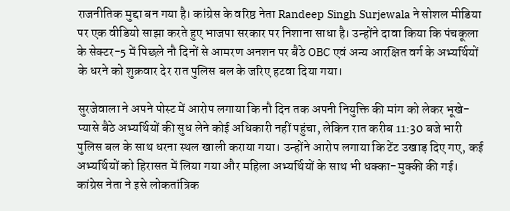राजनीतिक मुद्दा बन गया है। कांग्रेस के वरिष्ठ नेता Randeep Singh Surjewala ने सोशल मीडिया पर एक वीडियो साझा करते हुए भाजपा सरकार पर निशाना साधा है। उन्होंने दावा किया कि पंचकूला के सेक्टर-5 में पिछले नौ दिनों से आमरण अनशन पर बैठे OBC एवं अन्य आरक्षित वर्ग के अभ्यर्थियों के धरने को शुक्रवार देर रात पुलिस बल के जरिए हटवा दिया गया।

सुरजेवाला ने अपने पोस्ट में आरोप लगाया कि नौ दिन तक अपनी नियुक्ति की मांग को लेकर भूखे-प्यासे बैठे अभ्यर्थियों की सुध लेने कोई अधिकारी नहीं पहुंचा, लेकिन रात करीब 11:30 बजे भारी पुलिस बल के साथ धरना स्थल खाली कराया गया। उन्होंने आरोप लगाया कि टेंट उखाड़ दिए गए, कई अभ्यर्थियों को हिरासत में लिया गया और महिला अभ्यर्थियों के साथ भी धक्का-मुक्की की गई। कांग्रेस नेता ने इसे लोकतांत्रिक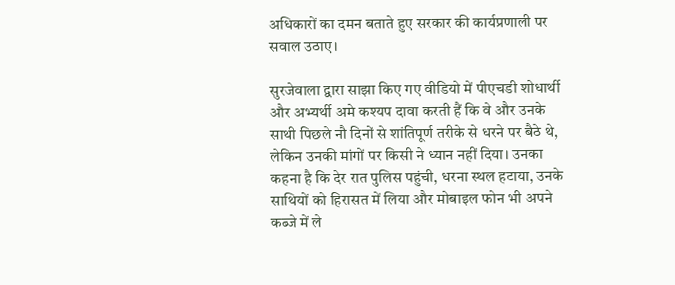अधिकारों का दमन बताते हुए सरकार की कार्यप्रणाली पर सवाल उठाए।

सुरजेवाला द्वारा साझा किए गए वीडियो में पीएचडी शोधार्थी और अभ्यर्थी अमे कश्यप दावा करती हैं कि वे और उनके साथी पिछले नौ दिनों से शांतिपूर्ण तरीके से धरने पर बैठे थे, लेकिन उनकी मांगों पर किसी ने ध्यान नहीं दिया। उनका कहना है कि देर रात पुलिस पहुंची, धरना स्थल हटाया, उनके साथियों को हिरासत में लिया और मोबाइल फोन भी अपने कब्जे में ले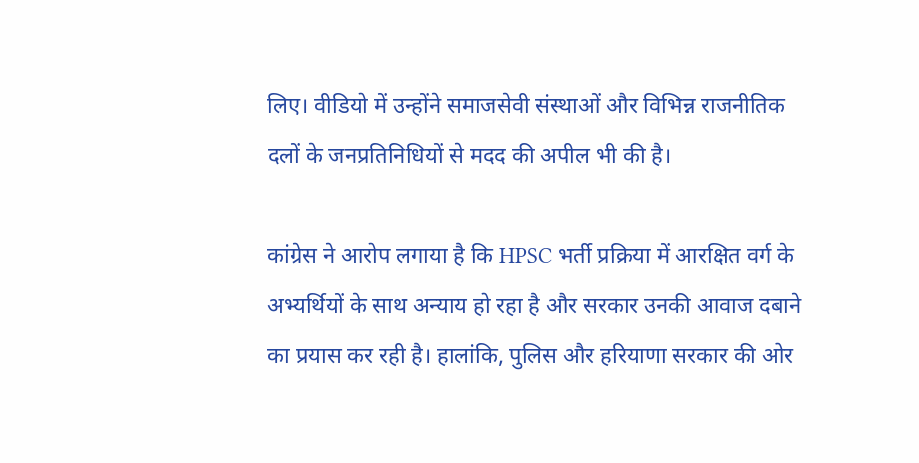लिए। वीडियो में उन्होंने समाजसेवी संस्थाओं और विभिन्न राजनीतिक दलों के जनप्रतिनिधियों से मदद की अपील भी की है।

कांग्रेस ने आरोप लगाया है कि HPSC भर्ती प्रक्रिया में आरक्षित वर्ग के अभ्यर्थियों के साथ अन्याय हो रहा है और सरकार उनकी आवाज दबाने का प्रयास कर रही है। हालांकि, पुलिस और हरियाणा सरकार की ओर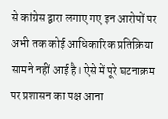से कांग्रेस द्वारा लगाए गए इन आरोपों पर अभी तक कोई आधिकारिक प्रतिक्रिया सामने नहीं आई है। ऐसे में पूरे घटनाक्रम पर प्रशासन का पक्ष आना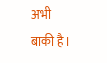अभी बाकी है।